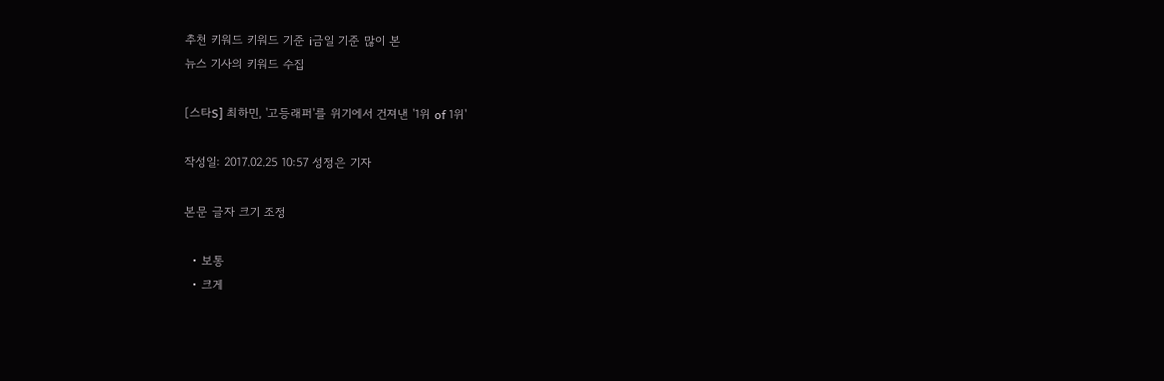추천 키워드 키워드 기준 i금일 기준 많이 본
뉴스 기사의 키워드 수집

[스타S] 최하민, '고등래퍼'를 위기에서 건져낸 '1위 of 1위'

작성일: 2017.02.25 10:57 성정은 기자

본문 글자 크기 조정

  • 보통
  • 크게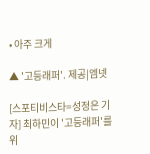• 아주 크게

▲ '고등래퍼'. 제공|엠넷

[스포티비스타=성정은 기자] 최하민이 '고등래퍼'를 위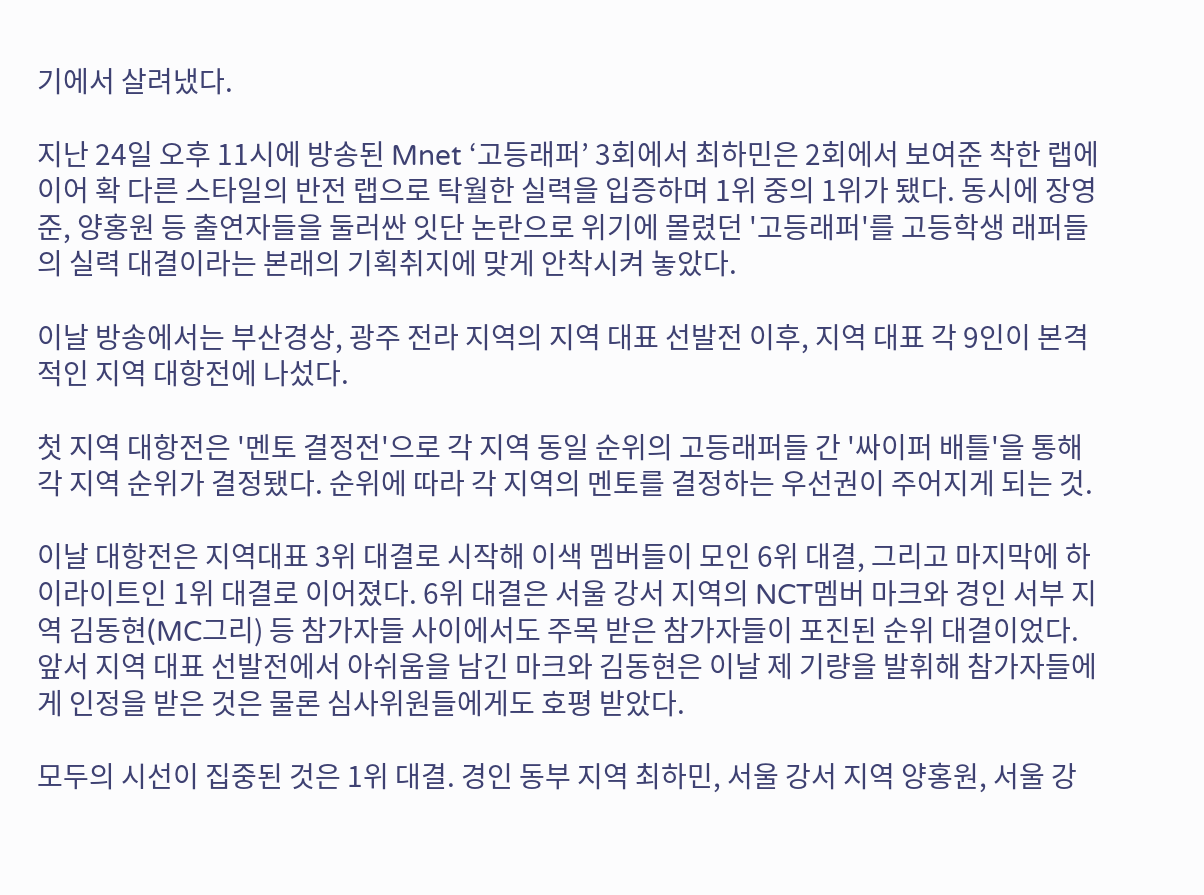기에서 살려냈다.

지난 24일 오후 11시에 방송된 Mnet ‘고등래퍼’ 3회에서 최하민은 2회에서 보여준 착한 랩에 이어 확 다른 스타일의 반전 랩으로 탁월한 실력을 입증하며 1위 중의 1위가 됐다. 동시에 장영준, 양홍원 등 출연자들을 둘러싼 잇단 논란으로 위기에 몰렸던 '고등래퍼'를 고등학생 래퍼들의 실력 대결이라는 본래의 기획취지에 맞게 안착시켜 놓았다.

이날 방송에서는 부산경상, 광주 전라 지역의 지역 대표 선발전 이후, 지역 대표 각 9인이 본격적인 지역 대항전에 나섰다.

첫 지역 대항전은 '멘토 결정전'으로 각 지역 동일 순위의 고등래퍼들 간 '싸이퍼 배틀'을 통해 각 지역 순위가 결정됐다. 순위에 따라 각 지역의 멘토를 결정하는 우선권이 주어지게 되는 것.

이날 대항전은 지역대표 3위 대결로 시작해 이색 멤버들이 모인 6위 대결, 그리고 마지막에 하이라이트인 1위 대결로 이어졌다. 6위 대결은 서울 강서 지역의 NCT멤버 마크와 경인 서부 지역 김동현(MC그리) 등 참가자들 사이에서도 주목 받은 참가자들이 포진된 순위 대결이었다. 앞서 지역 대표 선발전에서 아쉬움을 남긴 마크와 김동현은 이날 제 기량을 발휘해 참가자들에게 인정을 받은 것은 물론 심사위원들에게도 호평 받았다.

모두의 시선이 집중된 것은 1위 대결. 경인 동부 지역 최하민, 서울 강서 지역 양홍원, 서울 강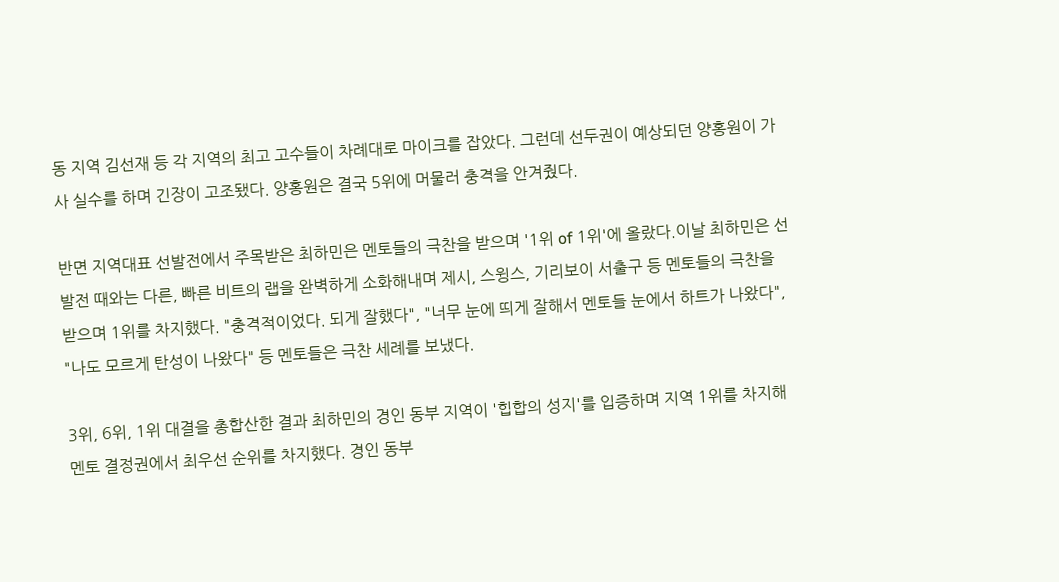동 지역 김선재 등 각 지역의 최고 고수들이 차례대로 마이크를 잡았다. 그런데 선두권이 예상되던 양홍원이 가사 실수를 하며 긴장이 고조됐다. 양홍원은 결국 5위에 머물러 충격을 안겨줬다.

반면 지역대표 선발전에서 주목받은 최하민은 멘토들의 극찬을 받으며 '1위 of 1위'에 올랐다.이날 최하민은 선발전 때와는 다른, 빠른 비트의 랩을 완벽하게 소화해내며 제시, 스윙스, 기리보이 서출구 등 멘토들의 극찬을 받으며 1위를 차지했다. "충격적이었다. 되게 잘했다", "너무 눈에 띄게 잘해서 멘토들 눈에서 하트가 나왔다", "나도 모르게 탄성이 나왔다" 등 멘토들은 극찬 세례를 보냈다.

3위, 6위, 1위 대결을 총합산한 결과 최하민의 경인 동부 지역이 '힙합의 성지'를 입증하며 지역 1위를 차지해 멘토 결정권에서 최우선 순위를 차지했다. 경인 동부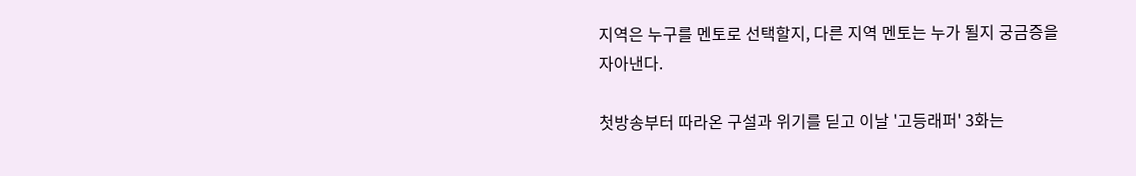지역은 누구를 멘토로 선택할지, 다른 지역 멘토는 누가 될지 궁금증을 자아낸다.

첫방송부터 따라온 구설과 위기를 딛고 이날 '고등래퍼' 3화는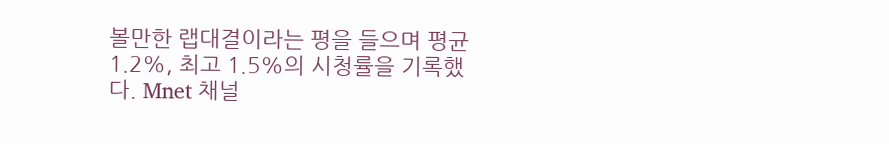볼만한 랩대결이라는 평을 들으며 평균 1.2%, 최고 1.5%의 시청률을 기록했다. Mnet 채널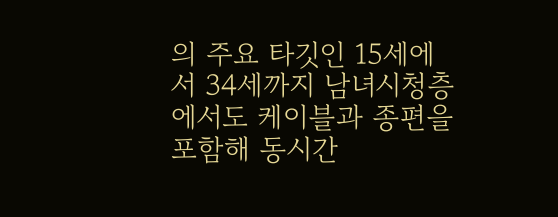의 주요 타깃인 15세에서 34세까지 남녀시청층에서도 케이블과 종편을 포함해 동시간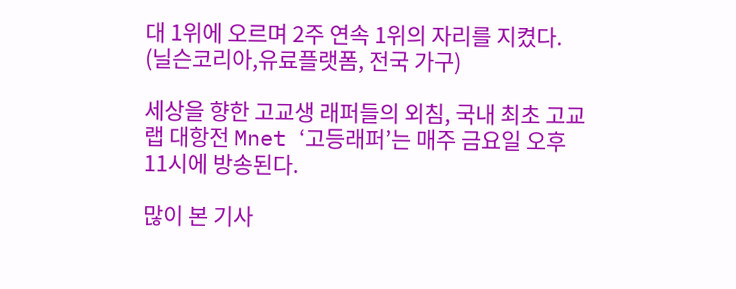대 1위에 오르며 2주 연속 1위의 자리를 지켰다. (닐슨코리아,유료플랫폼, 전국 가구)

세상을 향한 고교생 래퍼들의 외침, 국내 최초 고교 랩 대항전 Mnet ‘고등래퍼’는 매주 금요일 오후 11시에 방송된다.

많이 본 기사